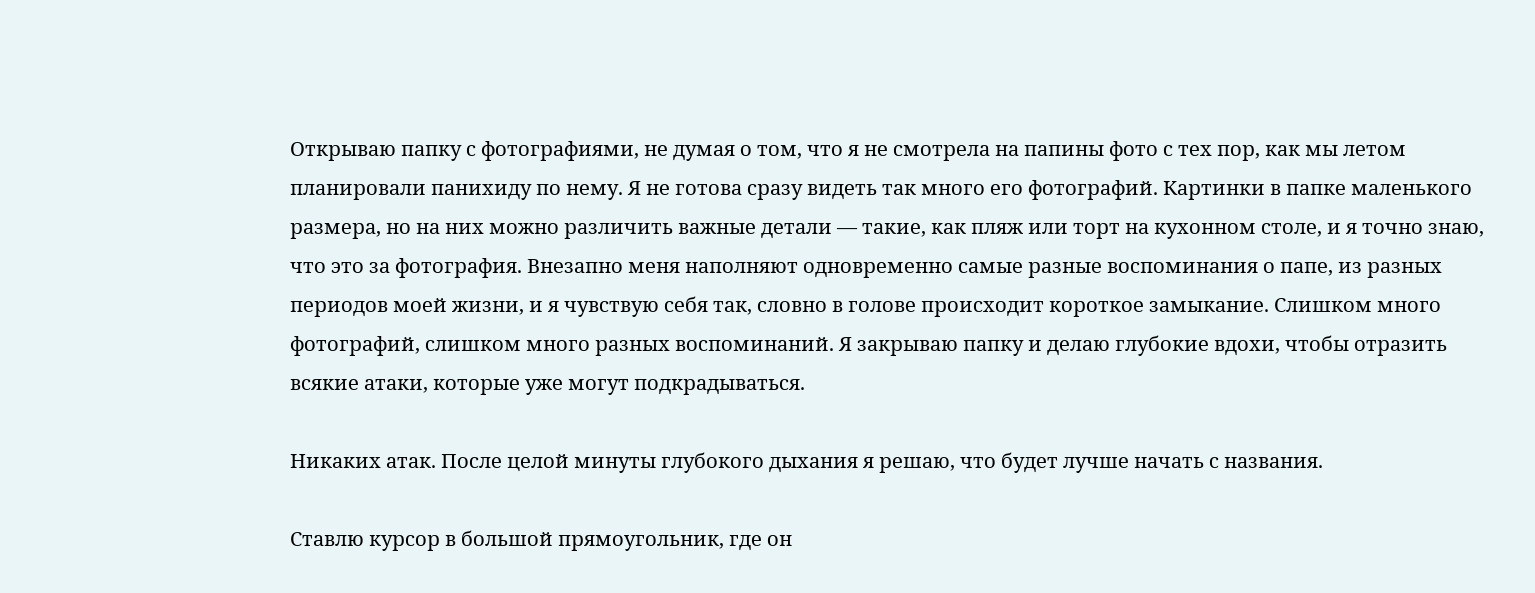Открываю папку с фотографиями, не думая о том, что я не смотрела на папины фото с тех пор, как мы летом планировали панихиду по нему. Я не готова сразу видеть так много его фотографий. Картинки в папке маленького размера, но на них можно различить важные детали — такие, как пляж или торт на кухонном столе, и я точно знаю, что это за фотография. Внезапно меня наполняют одновременно самые разные воспоминания о папе, из разных периодов моей жизни, и я чувствую себя так, словно в голове происходит короткое замыкание. Слишком много фотографий, слишком много разных воспоминаний. Я закрываю папку и делаю глубокие вдохи, чтобы отразить всякие атаки, которые уже могут подкрадываться.

Никаких атак. После целой минуты глубокого дыхания я решаю, что будет лучше начать с названия.

Ставлю курсор в большой прямоугольник, где он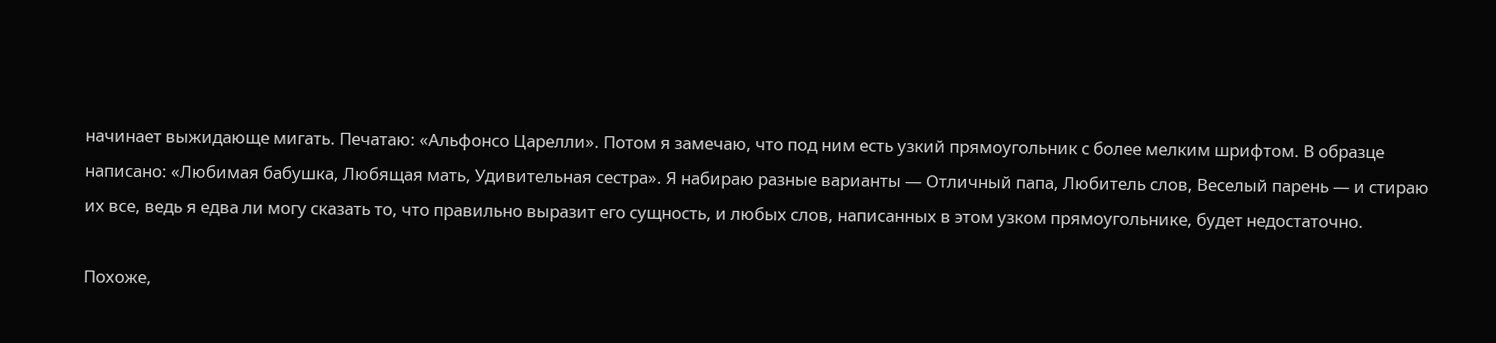начинает выжидающе мигать. Печатаю: «Альфонсо Царелли». Потом я замечаю, что под ним есть узкий прямоугольник с более мелким шрифтом. В образце написано: «Любимая бабушка, Любящая мать, Удивительная сестра». Я набираю разные варианты — Отличный папа, Любитель слов, Веселый парень — и стираю их все, ведь я едва ли могу сказать то, что правильно выразит его сущность, и любых слов, написанных в этом узком прямоугольнике, будет недостаточно.

Похоже,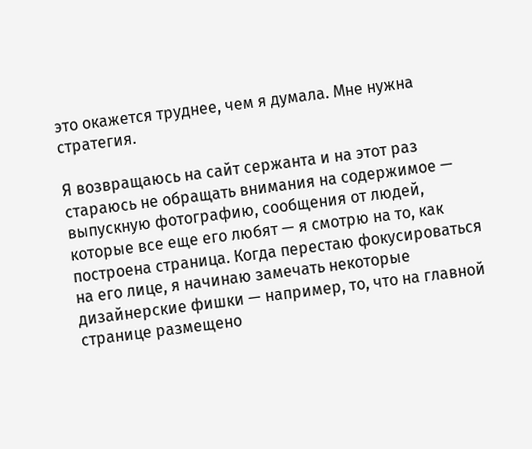это окажется труднее, чем я думала. Мне нужна стратегия.

Я возвращаюсь на сайт сержанта и на этот раз стараюсь не обращать внимания на содержимое — выпускную фотографию, сообщения от людей, которые все еще его любят — я смотрю на то, как построена страница. Когда перестаю фокусироваться на его лице, я начинаю замечать некоторые дизайнерские фишки — например, то, что на главной странице размещено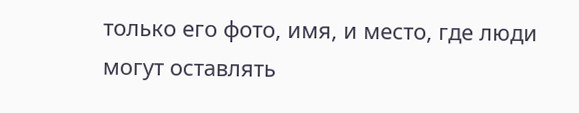только его фото, имя, и место, где люди могут оставлять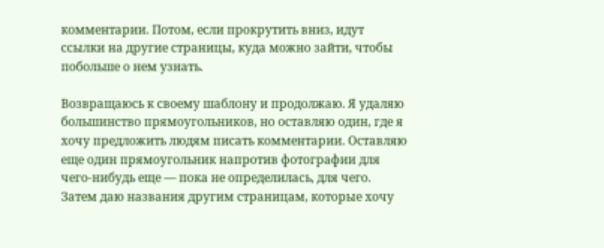комментарии. Потом, если прокрутить вниз, идут ссылки на другие страницы, куда можно зайти, чтобы побольше о нем узнать.

Возвращаюсь к своему шаблону и продолжаю. Я удаляю большинство прямоугольников, но оставляю один, где я хочу предложить людям писать комментарии. Оставляю еще один прямоугольник напротив фотографии для чего-нибудь еще — пока не определилась, для чего. Затем даю названия другим страницам, которые хочу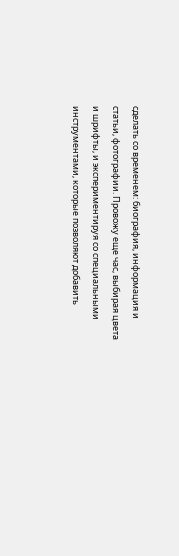сделать со временем: биография, информация и статьи, фотографии. Провожу еще час, выбирая цвета и шрифты, и экспериментируя со специальными инструментами, которые позволяют добавить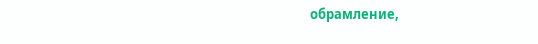обрамление,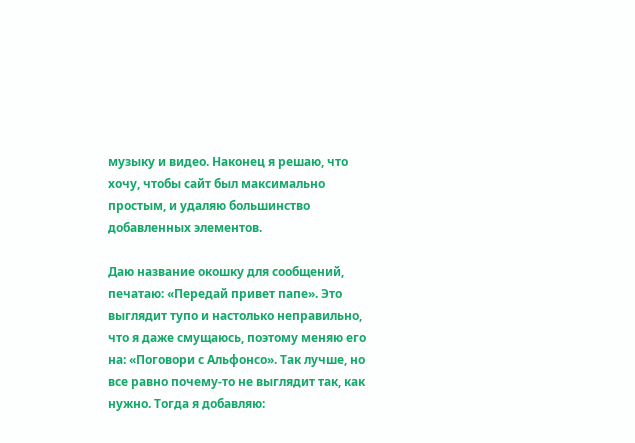музыку и видео. Наконец я решаю, что хочу, чтобы сайт был максимально простым, и удаляю большинство добавленных элементов.

Даю название окошку для сообщений, печатаю: «Передай привет папе». Это выглядит тупо и настолько неправильно, что я даже смущаюсь, поэтому меняю его на: «Поговори с Альфонсо». Так лучше, но все равно почему-то не выглядит так, как нужно. Тогда я добавляю: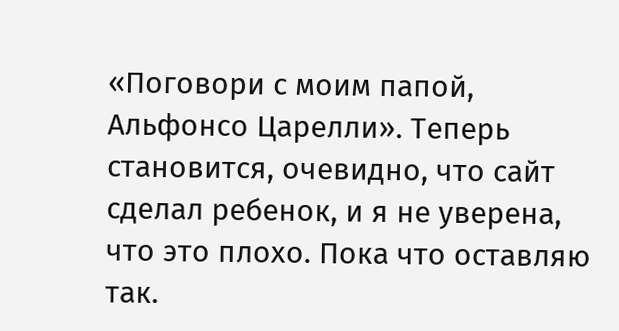«Поговори с моим папой, Альфонсо Царелли». Теперь становится, очевидно, что сайт сделал ребенок, и я не уверена, что это плохо. Пока что оставляю так.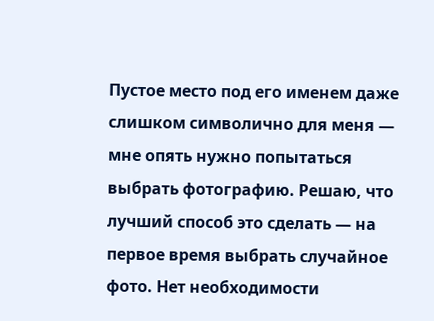Пустое место под его именем даже слишком символично для меня — мне опять нужно попытаться выбрать фотографию. Решаю, что лучший способ это сделать — на первое время выбрать случайное фото. Нет необходимости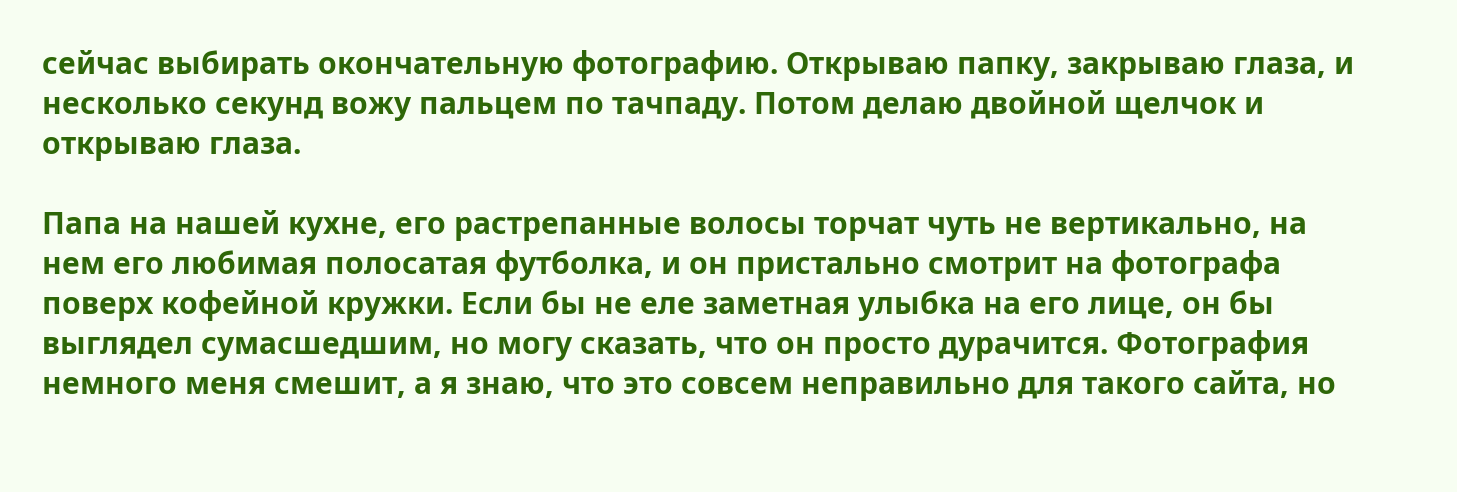сейчас выбирать окончательную фотографию. Открываю папку, закрываю глаза, и несколько секунд вожу пальцем по тачпаду. Потом делаю двойной щелчок и открываю глаза.

Папа на нашей кухне, его растрепанные волосы торчат чуть не вертикально, на нем его любимая полосатая футболка, и он пристально смотрит на фотографа поверх кофейной кружки. Если бы не еле заметная улыбка на его лице, он бы выглядел сумасшедшим, но могу сказать, что он просто дурачится. Фотография немного меня смешит, а я знаю, что это совсем неправильно для такого сайта, но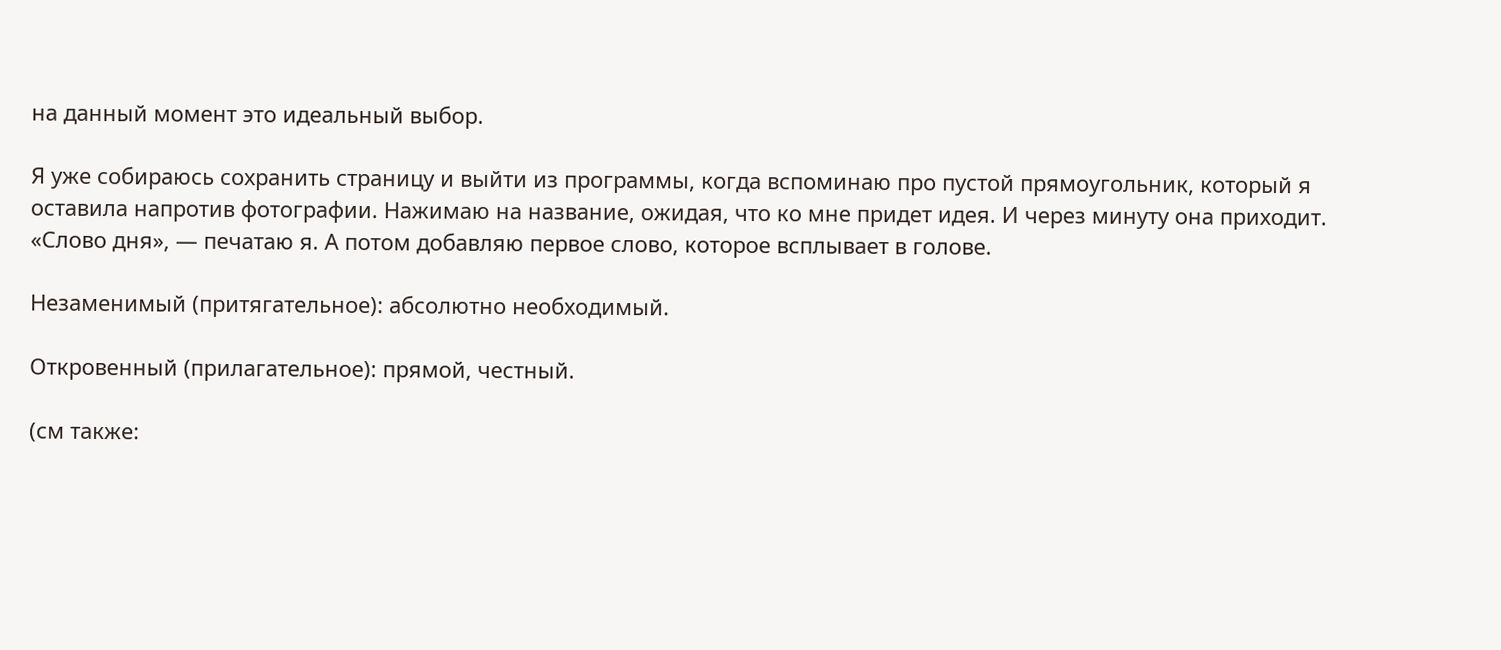на данный момент это идеальный выбор.

Я уже собираюсь сохранить страницу и выйти из программы, когда вспоминаю про пустой прямоугольник, который я оставила напротив фотографии. Нажимаю на название, ожидая, что ко мне придет идея. И через минуту она приходит. «Слово дня», — печатаю я. А потом добавляю первое слово, которое всплывает в голове.

Незаменимый (притягательное): абсолютно необходимый.

Откровенный (прилагательное): прямой, честный.

(см также: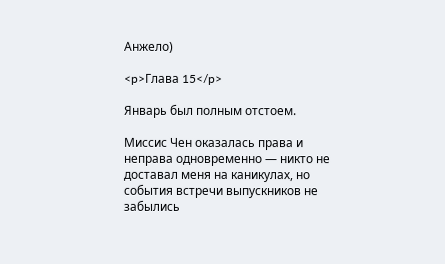Анжело)

<p>Глава 15</p>

Январь был полным отстоем.

Миссис Чен оказалась права и неправа одновременно — никто не доставал меня на каникулах, но события встречи выпускников не забылись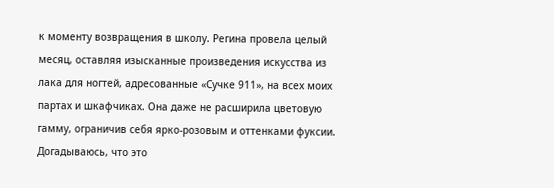к моменту возвращения в школу. Регина провела целый месяц, оставляя изысканные произведения искусства из лака для ногтей, адресованные «Сучке 911», на всех моих партах и шкафчиках. Она даже не расширила цветовую гамму, ограничив себя ярко-розовым и оттенками фуксии. Догадываюсь, что это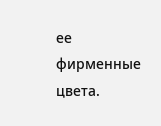ее фирменные цвета.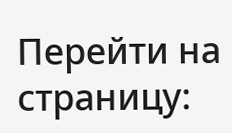Перейти на страницу: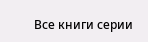Все книги серии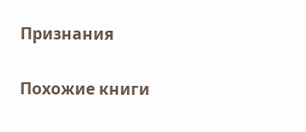Признания

Похожие книги